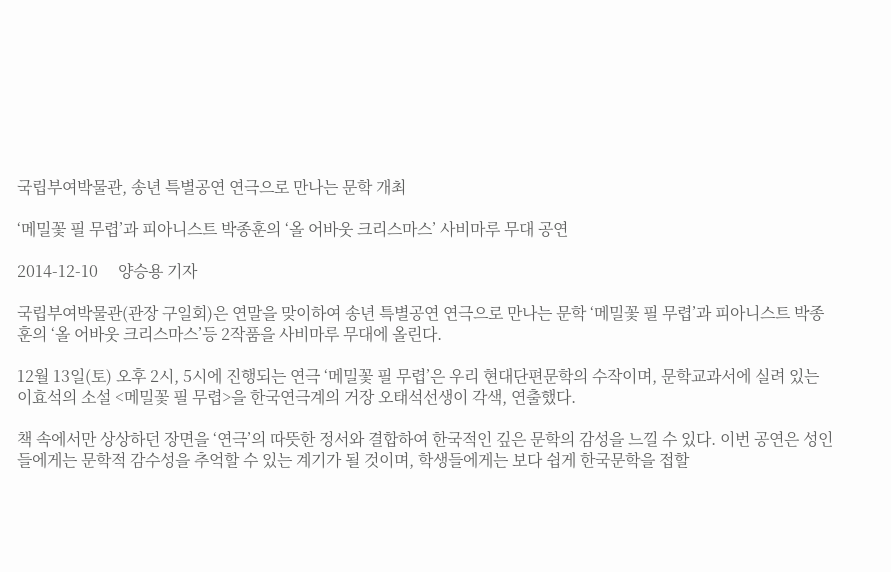국립부여박물관, 송년 특별공연 연극으로 만나는 문학 개최

‘메밀꽃 필 무렵’과 피아니스트 박종훈의 ‘올 어바웃 크리스마스’ 사비마루 무대 공연

2014-12-10     양승용 기자

국립부여박물관(관장 구일회)은 연말을 맞이하여 송년 특별공연 연극으로 만나는 문학 ‘메밀꽃 필 무렵’과 피아니스트 박종훈의 ‘올 어바웃 크리스마스’등 2작품을 사비마루 무대에 올린다.

12월 13일(토) 오후 2시, 5시에 진행되는 연극 ‘메밀꽃 필 무렵’은 우리 현대단편문학의 수작이며, 문학교과서에 실려 있는 이효석의 소설 <메밀꽃 필 무렵>을 한국연극계의 거장 오태석선생이 각색, 연출했다.

책 속에서만 상상하던 장면을 ‘연극’의 따뜻한 정서와 결합하여 한국적인 깊은 문학의 감성을 느낄 수 있다. 이번 공연은 성인들에게는 문학적 감수성을 추억할 수 있는 계기가 될 것이며, 학생들에게는 보다 쉽게 한국문학을 접할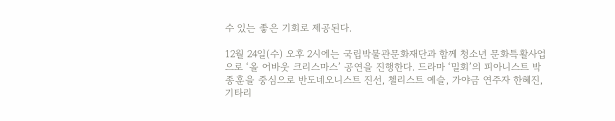수 있는 좋은 기회로 제공된다.

12월 24일(수) 오후 2시에는 국립박물관문화재단과 함께 청소년 문화특활사업으로 ‘올 어바웃 크리스마스’ 공연을 진행한다. 드라마 ‘밀회’의 피아니스트 박종훈을 중심으로 반도네오니스트 진선, 첼리스트 예슬, 가야금 연주자 한혜진, 기타리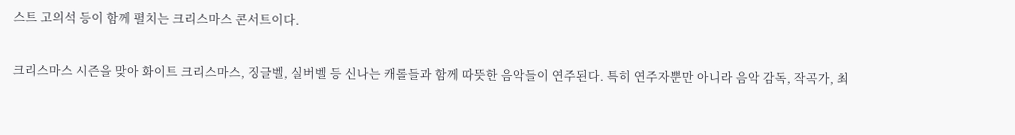스트 고의석 등이 함께 펼치는 크리스마스 콘서트이다.

크리스마스 시즌을 맞아 화이트 크리스마스, 징글벨, 실버벨 등 신나는 캐롤들과 함께 따뜻한 음악들이 연주된다. 특히 연주자뿐만 아니라 음악 감독, 작곡가, 최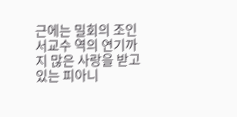근에는 밀회의 조인서교수 역의 연기까지 많은 사랑을 받고 있는 피아니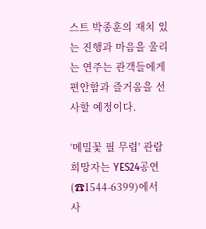스트 박종훈의 재치 있는 진행과 마음을 울리는 연주는 관객들에게 편안함과 즐거움을 선사할 예정이다.

‘메밀꽃 필 무렵' 관람 희망자는 YES24공연(☎1544-6399)에서 사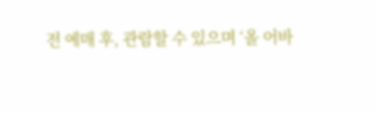전 예매 후, 관람할 수 있으며 ‘올 어바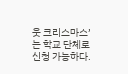웃 크리스마스’ 는 학교 단체로 신청 가능하다.